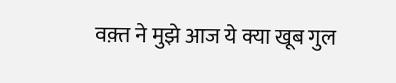वक़्त ने मुझे आज ये क्या खूब गुल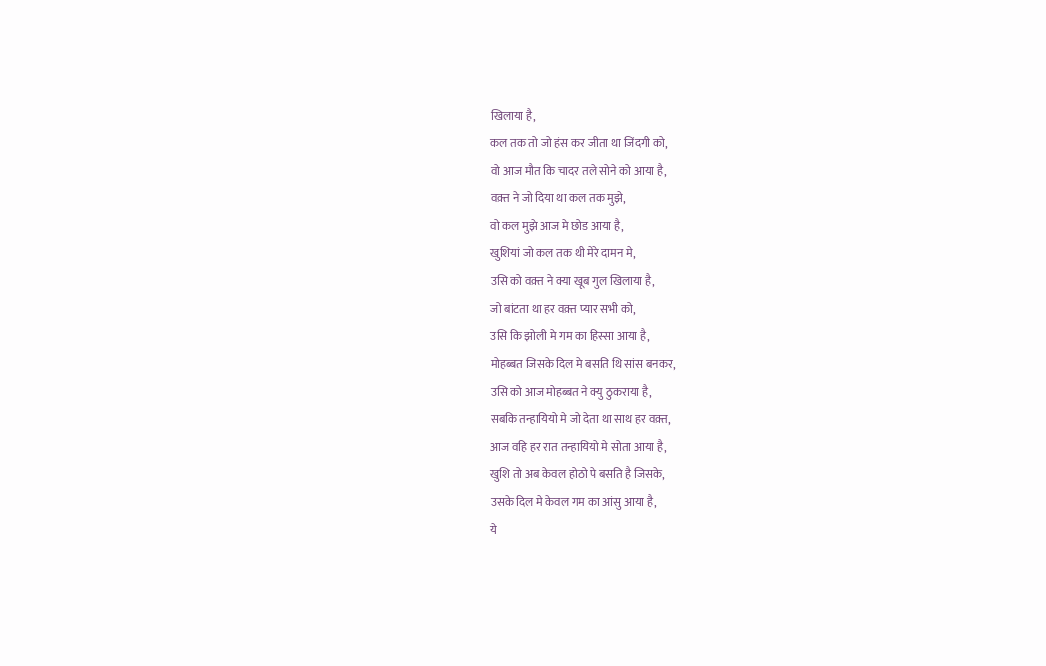खिलाया है,
कल तक तो जो हंस कर जीता था जिंदगी को,
वो आज मौत कि चादर तले सोने को आया है,
वक़्त ने जो दिया था कल तक मुझे,
वो कल मुझे आज मे छोड आया है,
खुशियां जो कल तक थी मेरे दामन मे,
उसि को वक़्त ने क्या खूब गुल खिलाया है,
जो बांटता था हर वक़्त प्यार सभी को,
उसि कि झोली मे गम का हिस्सा आया है,
मोहब्बत जिसके दिल मे बसति थि सांस बनकर,
उसि को आज मोहब्बत ने क्यु ठुकराया है,
सबकि तन्हायियो मे जो देता था साथ हर वक़्त,
आज वहि हर रात तन्हायियो मे सोता आया है,
खुशि तो अब केवल होठो पे बसति है जिसके,
उसके दिल मे केवल गम का आंसु आया है,
ये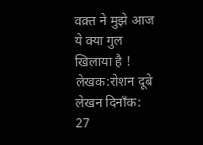वक़्त ने मुझे आज ये क्या गुल खिलाया है !
लेखक:रोशन दूबे
लेखन दिनाँक: 27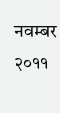नवम्बर २०११